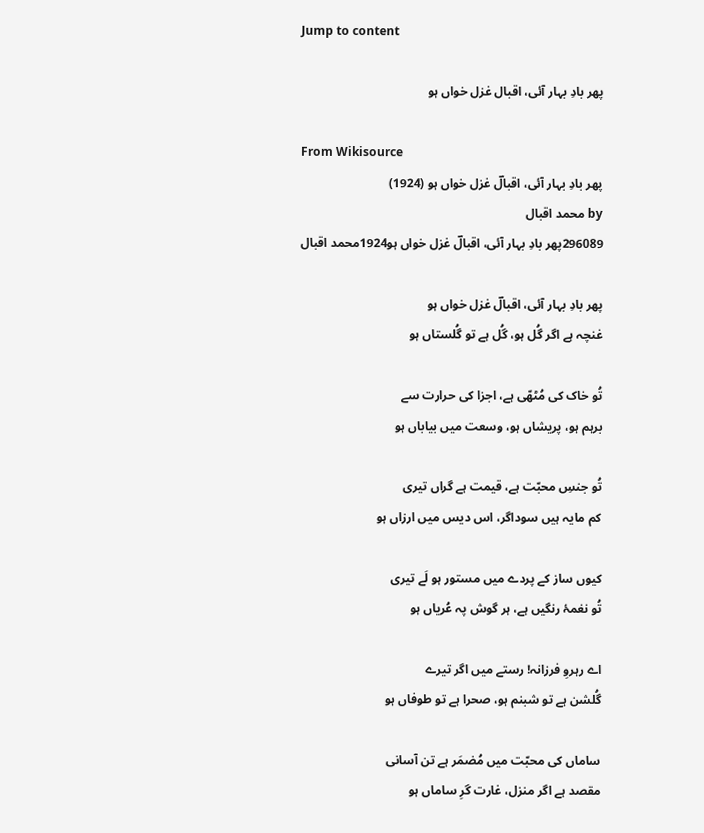Jump to content

پھر بادِ بہار آئی، اقبال غزل خواں ہو

From Wikisource
پھر بادِ بہار آئی، اقبالؔ غزل خواں ہو (1924)
by محمد اقبال
296089پھر بادِ بہار آئی، اقبالؔ غزل خواں ہو1924محمد اقبال

پھر بادِ بہار آئی، اقبالؔ غزل خواں ہو
غنچہ ہے اگر گُل ہو، گُل ہے تو گُلستاں ہو

تُو خاک کی مُٹھّی ہے، اجزا کی حرارت سے
برہم ہو، پریشاں ہو، وسعت میں بیاباں ہو

تُو جنسِ محبّت ہے، قیمت ہے گراں تیری
کم مایہ ہیں سوداگر، اس دیس میں ارزاں ہو

کیوں ساز کے پردے میں مستور ہو لَے تیری
تُو نغمۂ رنگیں ہے، ہر گوش پہ عُریاں ہو

اے رہروِ فرزانہ! رستے میں اگر تیرے
گُلشن ہے تو شبنم ہو، صحرا ہے تو طوفاں ہو

ساماں کی محبّت میں مُضمَر ہے تن آسانی
مقصد ہے اگر منزل، غارت گرِ ساماں ہو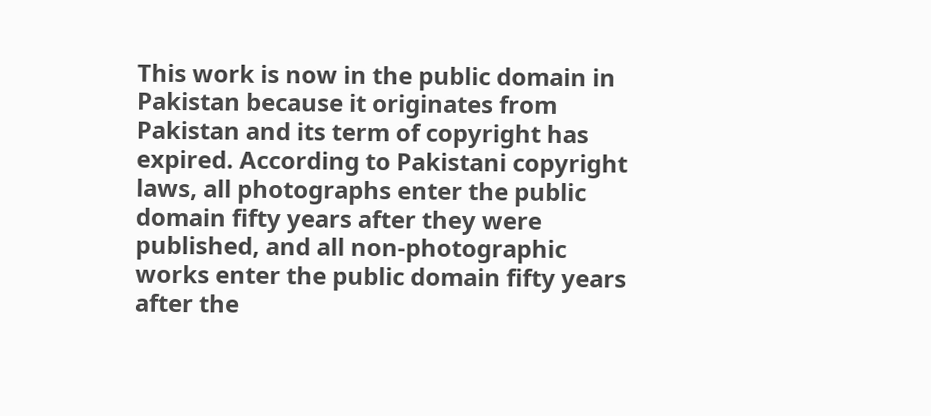This work is now in the public domain in Pakistan because it originates from Pakistan and its term of copyright has expired. According to Pakistani copyright laws, all photographs enter the public domain fifty years after they were published, and all non-photographic works enter the public domain fifty years after the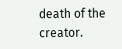death of the creator.